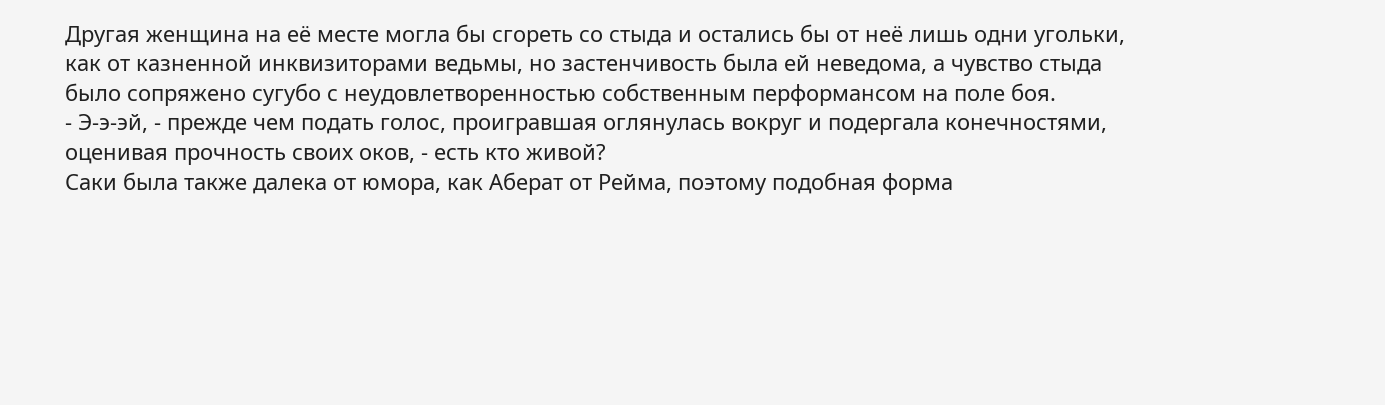Другая женщина на её месте могла бы сгореть со стыда и остались бы от неё лишь одни угольки, как от казненной инквизиторами ведьмы, но застенчивость была ей неведома, а чувство стыда было сопряжено сугубо с неудовлетворенностью собственным перформансом на поле боя.
- Э-э-эй, - прежде чем подать голос, проигравшая оглянулась вокруг и подергала конечностями, оценивая прочность своих оков, - есть кто живой?
Саки была также далека от юмора, как Аберат от Рейма, поэтому подобная форма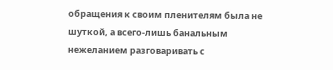обращения к своим пленителям была не шуткой, а всего-лишь банальным нежеланием разговаривать с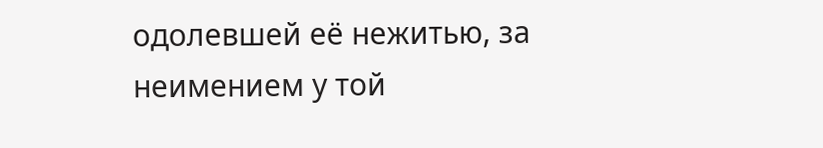одолевшей её нежитью, за неимением у той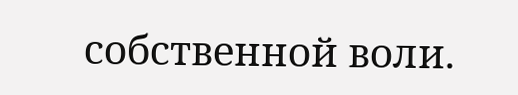собственной воли.